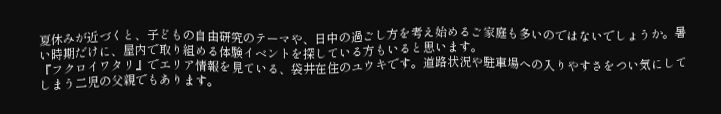夏休みが近づくと、子どもの自由研究のテーマや、日中の過ごし方を考え始めるご家庭も多いのではないでしょうか。暑い時期だけに、屋内で取り組める体験イベントを探している方もいると思います。
『フクロイワタリ』でエリア情報を見ている、袋井在住のユウキです。道路状況や駐車場への入りやすさをつい気にしてしまう二児の父親でもあります。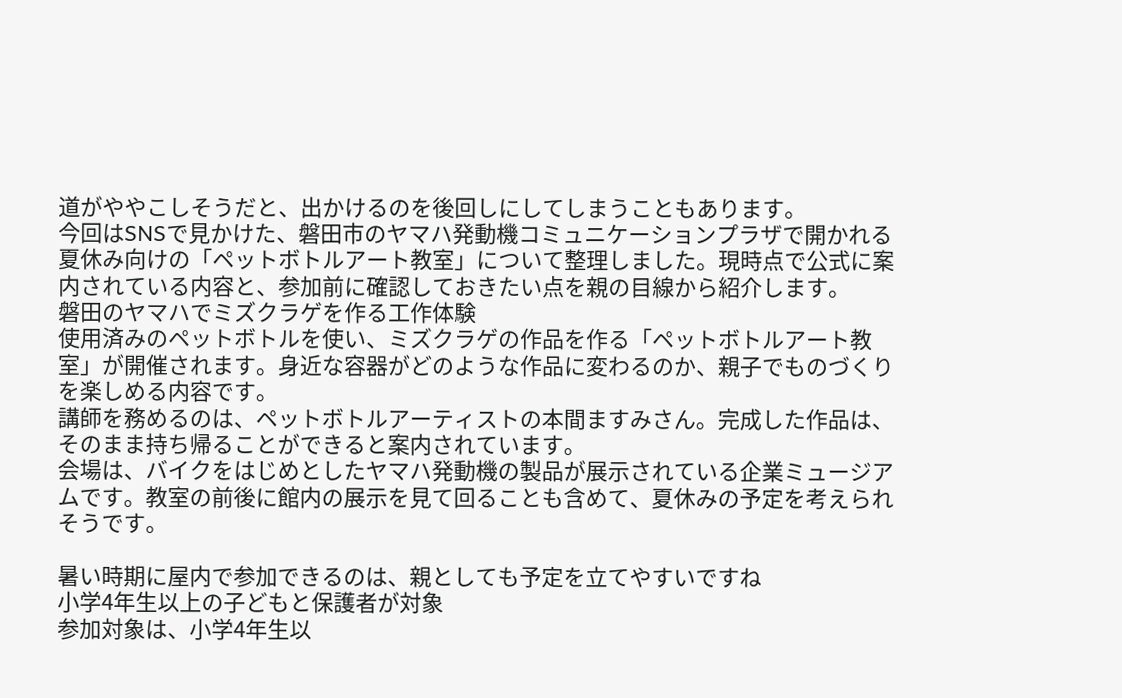道がややこしそうだと、出かけるのを後回しにしてしまうこともあります。
今回はSNSで見かけた、磐田市のヤマハ発動機コミュニケーションプラザで開かれる夏休み向けの「ペットボトルアート教室」について整理しました。現時点で公式に案内されている内容と、参加前に確認しておきたい点を親の目線から紹介します。
磐田のヤマハでミズクラゲを作る工作体験
使用済みのペットボトルを使い、ミズクラゲの作品を作る「ペットボトルアート教室」が開催されます。身近な容器がどのような作品に変わるのか、親子でものづくりを楽しめる内容です。
講師を務めるのは、ペットボトルアーティストの本間ますみさん。完成した作品は、そのまま持ち帰ることができると案内されています。
会場は、バイクをはじめとしたヤマハ発動機の製品が展示されている企業ミュージアムです。教室の前後に館内の展示を見て回ることも含めて、夏休みの予定を考えられそうです。

暑い時期に屋内で参加できるのは、親としても予定を立てやすいですね
小学4年生以上の子どもと保護者が対象
参加対象は、小学4年生以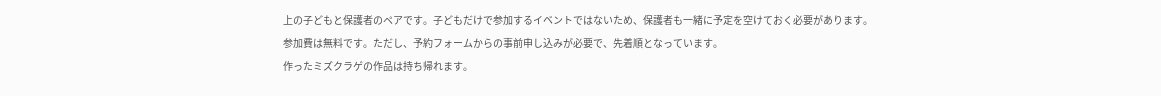上の子どもと保護者のペアです。子どもだけで参加するイベントではないため、保護者も一緒に予定を空けておく必要があります。
参加費は無料です。ただし、予約フォームからの事前申し込みが必要で、先着順となっています。
作ったミズクラゲの作品は持ち帰れます。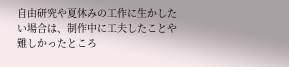自由研究や夏休みの工作に生かしたい場合は、制作中に工夫したことや難しかったところ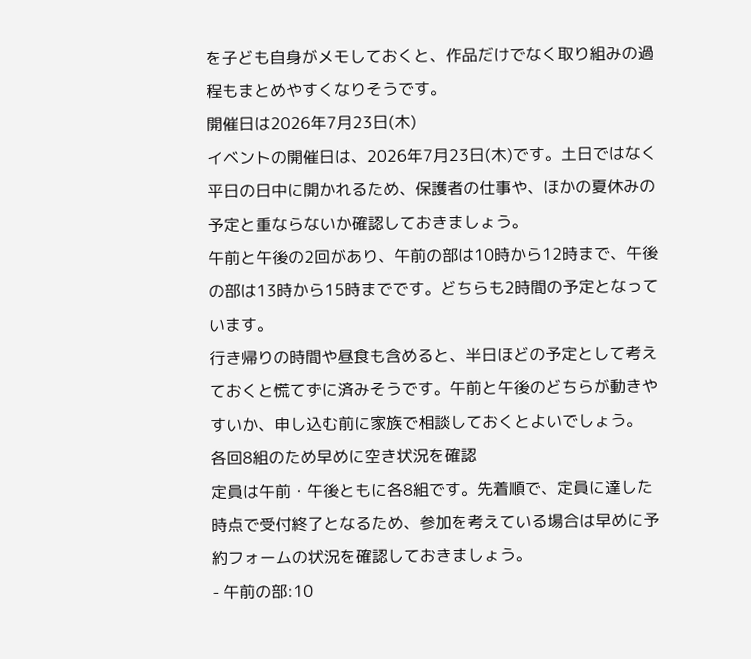を子ども自身がメモしておくと、作品だけでなく取り組みの過程もまとめやすくなりそうです。
開催日は2026年7月23日(木)
イベントの開催日は、2026年7月23日(木)です。土日ではなく平日の日中に開かれるため、保護者の仕事や、ほかの夏休みの予定と重ならないか確認しておきましょう。
午前と午後の2回があり、午前の部は10時から12時まで、午後の部は13時から15時までです。どちらも2時間の予定となっています。
行き帰りの時間や昼食も含めると、半日ほどの予定として考えておくと慌てずに済みそうです。午前と午後のどちらが動きやすいか、申し込む前に家族で相談しておくとよいでしょう。
各回8組のため早めに空き状況を確認
定員は午前・午後ともに各8組です。先着順で、定員に達した時点で受付終了となるため、参加を考えている場合は早めに予約フォームの状況を確認しておきましょう。
- 午前の部:10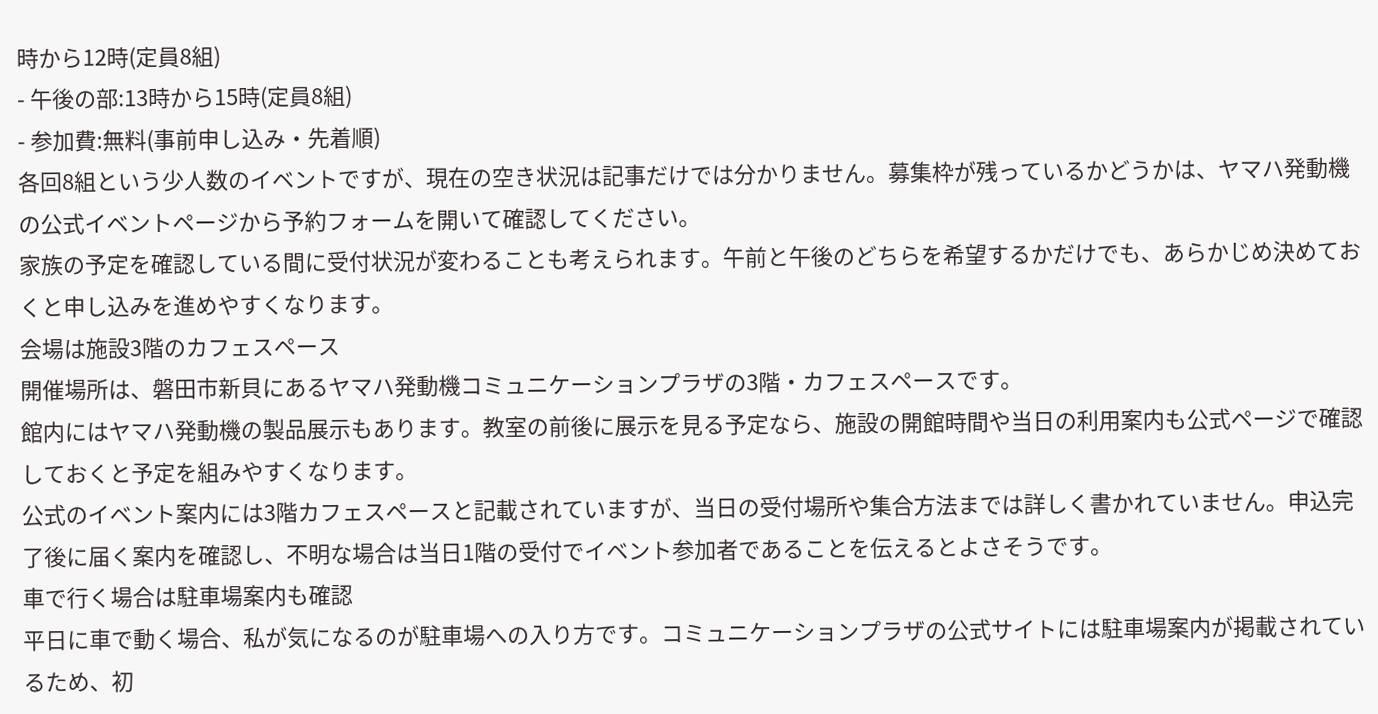時から12時(定員8組)
- 午後の部:13時から15時(定員8組)
- 参加費:無料(事前申し込み・先着順)
各回8組という少人数のイベントですが、現在の空き状況は記事だけでは分かりません。募集枠が残っているかどうかは、ヤマハ発動機の公式イベントページから予約フォームを開いて確認してください。
家族の予定を確認している間に受付状況が変わることも考えられます。午前と午後のどちらを希望するかだけでも、あらかじめ決めておくと申し込みを進めやすくなります。
会場は施設3階のカフェスペース
開催場所は、磐田市新貝にあるヤマハ発動機コミュニケーションプラザの3階・カフェスペースです。
館内にはヤマハ発動機の製品展示もあります。教室の前後に展示を見る予定なら、施設の開館時間や当日の利用案内も公式ページで確認しておくと予定を組みやすくなります。
公式のイベント案内には3階カフェスペースと記載されていますが、当日の受付場所や集合方法までは詳しく書かれていません。申込完了後に届く案内を確認し、不明な場合は当日1階の受付でイベント参加者であることを伝えるとよさそうです。
車で行く場合は駐車場案内も確認
平日に車で動く場合、私が気になるのが駐車場への入り方です。コミュニケーションプラザの公式サイトには駐車場案内が掲載されているため、初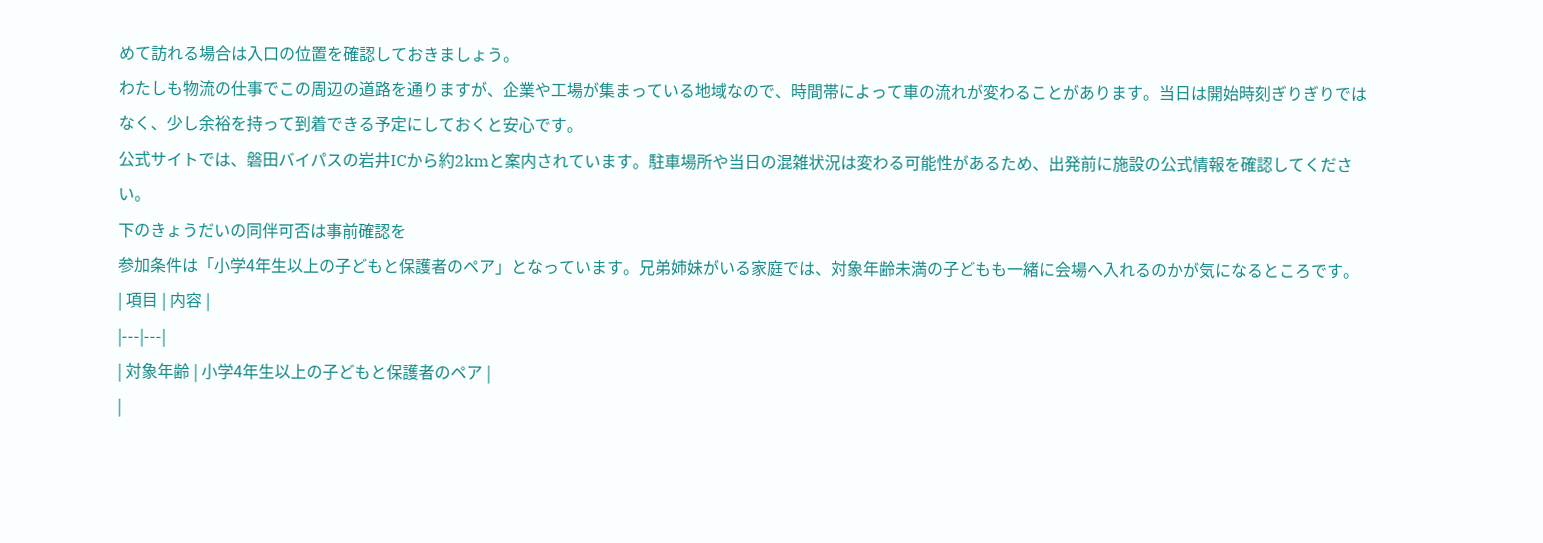めて訪れる場合は入口の位置を確認しておきましょう。
わたしも物流の仕事でこの周辺の道路を通りますが、企業や工場が集まっている地域なので、時間帯によって車の流れが変わることがあります。当日は開始時刻ぎりぎりではなく、少し余裕を持って到着できる予定にしておくと安心です。
公式サイトでは、磐田バイパスの岩井ICから約2kmと案内されています。駐車場所や当日の混雑状況は変わる可能性があるため、出発前に施設の公式情報を確認してください。
下のきょうだいの同伴可否は事前確認を
参加条件は「小学4年生以上の子どもと保護者のペア」となっています。兄弟姉妹がいる家庭では、対象年齢未満の子どもも一緒に会場へ入れるのかが気になるところです。
| 項目 | 内容 |
|---|---|
| 対象年齢 | 小学4年生以上の子どもと保護者のペア |
|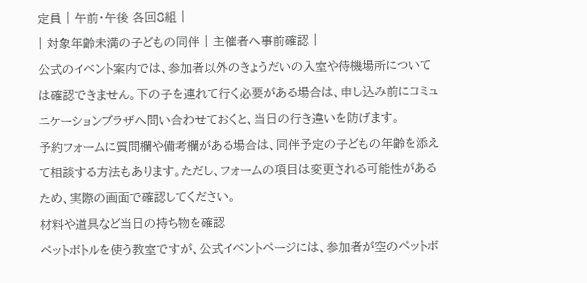定員 | 午前・午後 各回8組 |
| 対象年齢未満の子どもの同伴 | 主催者へ事前確認 |
公式のイベント案内では、参加者以外のきょうだいの入室や待機場所については確認できません。下の子を連れて行く必要がある場合は、申し込み前にコミュニケーションプラザへ問い合わせておくと、当日の行き違いを防げます。
予約フォームに質問欄や備考欄がある場合は、同伴予定の子どもの年齢を添えて相談する方法もあります。ただし、フォームの項目は変更される可能性があるため、実際の画面で確認してください。
材料や道具など当日の持ち物を確認
ペットボトルを使う教室ですが、公式イベントページには、参加者が空のペットボ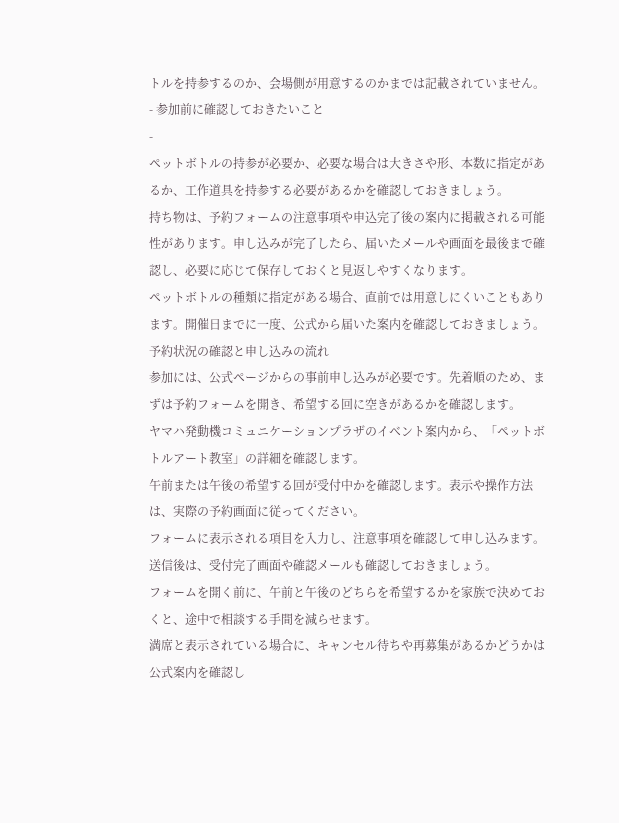トルを持参するのか、会場側が用意するのかまでは記載されていません。
- 参加前に確認しておきたいこと
-
ペットボトルの持参が必要か、必要な場合は大きさや形、本数に指定があるか、工作道具を持参する必要があるかを確認しておきましょう。
持ち物は、予約フォームの注意事項や申込完了後の案内に掲載される可能性があります。申し込みが完了したら、届いたメールや画面を最後まで確認し、必要に応じて保存しておくと見返しやすくなります。
ペットボトルの種類に指定がある場合、直前では用意しにくいこともあります。開催日までに一度、公式から届いた案内を確認しておきましょう。
予約状況の確認と申し込みの流れ
参加には、公式ページからの事前申し込みが必要です。先着順のため、まずは予約フォームを開き、希望する回に空きがあるかを確認します。
ヤマハ発動機コミュニケーションプラザのイベント案内から、「ペットボトルアート教室」の詳細を確認します。
午前または午後の希望する回が受付中かを確認します。表示や操作方法は、実際の予約画面に従ってください。
フォームに表示される項目を入力し、注意事項を確認して申し込みます。送信後は、受付完了画面や確認メールも確認しておきましょう。
フォームを開く前に、午前と午後のどちらを希望するかを家族で決めておくと、途中で相談する手間を減らせます。
満席と表示されている場合に、キャンセル待ちや再募集があるかどうかは公式案内を確認し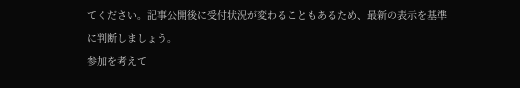てください。記事公開後に受付状況が変わることもあるため、最新の表示を基準に判断しましょう。
参加を考えて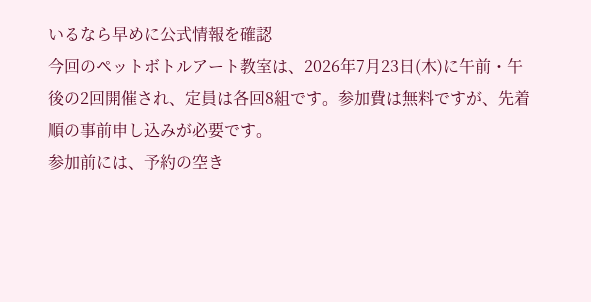いるなら早めに公式情報を確認
今回のペットボトルアート教室は、2026年7月23日(木)に午前・午後の2回開催され、定員は各回8組です。参加費は無料ですが、先着順の事前申し込みが必要です。
参加前には、予約の空き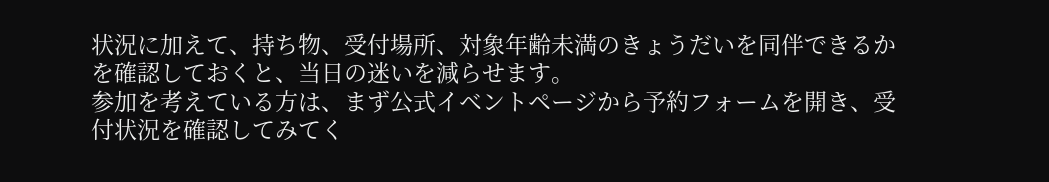状況に加えて、持ち物、受付場所、対象年齢未満のきょうだいを同伴できるかを確認しておくと、当日の迷いを減らせます。
参加を考えている方は、まず公式イベントページから予約フォームを開き、受付状況を確認してみてく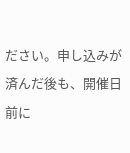ださい。申し込みが済んだ後も、開催日前に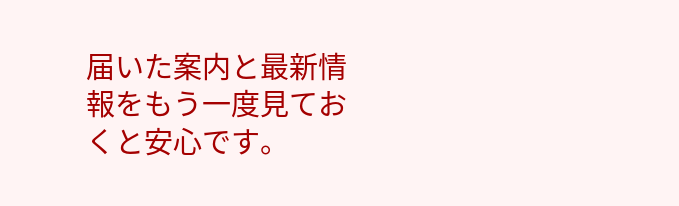届いた案内と最新情報をもう一度見ておくと安心です。